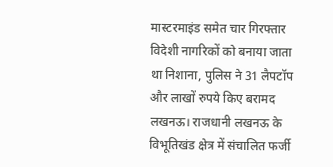मास्टरमाइंड समेत चार गिरफ्तार
विदेशी नागरिकों को बनाया जाता था निशाना, पुलिस ने 31 लैपटॉप और लाखों रुपये किए बरामद
लखनऊ। राजधानी लखनऊ के विभूतिखंड क्षेत्र में संचालित फर्जी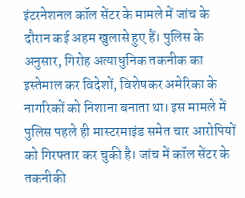इंटरनेशनल कॉल सेंटर के मामले में जांच के दौरान कई अहम खुलासे हुए हैं। पुलिस के अनुसार, गिरोह अत्याधुनिक तकनीक का इस्तेमाल कर विदेशों, विशेषकर अमेरिका के नागरिकों को निशाना बनाता था। इस मामले में पुलिस पहले ही मास्टरमाइंड समेत चार आरोपियों को गिरफ्तार कर चुकी है। जांच में कॉल सेंटर के तकनीकी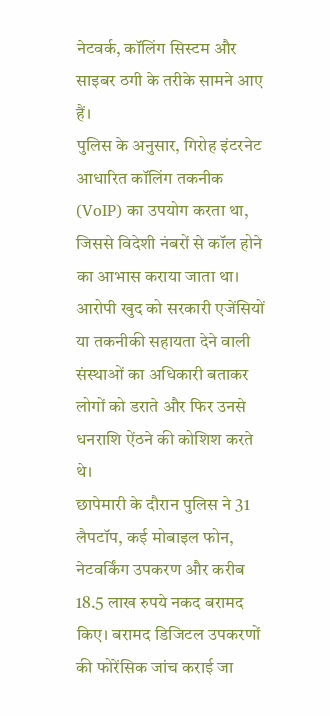नेटवर्क, कॉलिंग सिस्टम और साइबर ठगी के तरीके सामने आए हैं।
पुलिस के अनुसार, गिरोह इंटरनेट आधारित कॉलिंग तकनीक (VoIP) का उपयोग करता था, जिससे विदेशी नंबरों से कॉल होने का आभास कराया जाता था। आरोपी खुद को सरकारी एजेंसियों या तकनीकी सहायता देने वाली संस्थाओं का अधिकारी बताकर लोगों को डराते और फिर उनसे धनराशि ऐंठने की कोशिश करते थे।
छापेमारी के दौरान पुलिस ने 31 लैपटॉप, कई मोबाइल फोन, नेटवर्किंग उपकरण और करीब 18.5 लाख रुपये नकद बरामद किए। बरामद डिजिटल उपकरणों की फोरेंसिक जांच कराई जा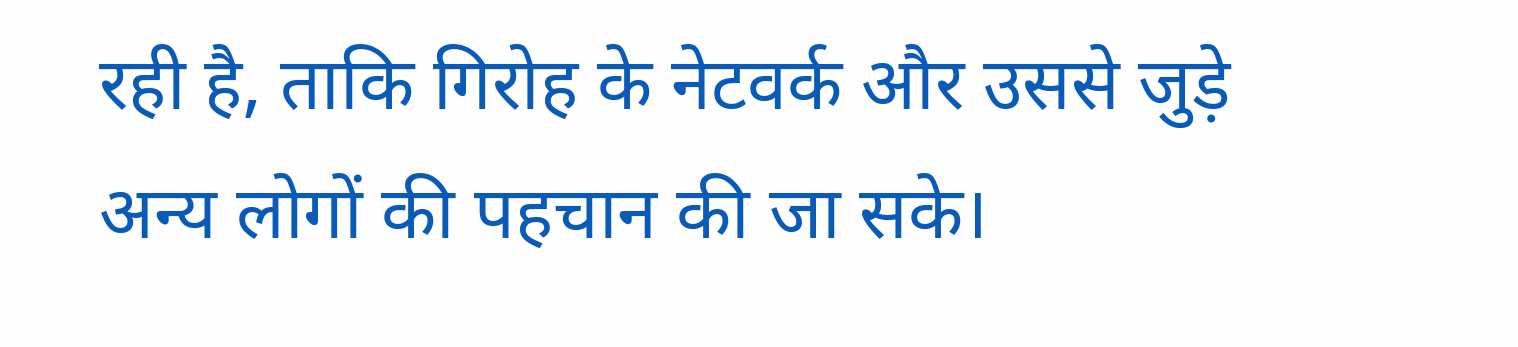रही है, ताकि गिरोह के नेटवर्क और उससे जुड़े अन्य लोगों की पहचान की जा सके।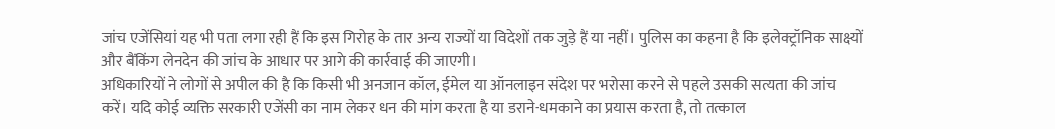जांच एजेंसियां यह भी पता लगा रही हैं कि इस गिरोह के तार अन्य राज्यों या विदेशों तक जुड़े हैं या नहीं। पुलिस का कहना है कि इलेक्ट्रॉनिक साक्ष्यों और बैंकिंग लेनदेन की जांच के आधार पर आगे की कार्रवाई की जाएगी।
अधिकारियों ने लोगों से अपील की है कि किसी भी अनजान कॉल, ईमेल या ऑनलाइन संदेश पर भरोसा करने से पहले उसकी सत्यता की जांच करें। यदि कोई व्यक्ति सरकारी एजेंसी का नाम लेकर धन की मांग करता है या डराने-धमकाने का प्रयास करता है, तो तत्काल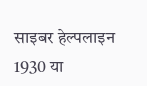साइबर हेल्पलाइन 1930 या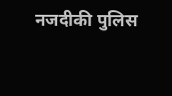नजदीकी पुलिस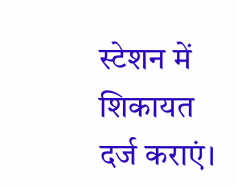स्टेशन में शिकायत दर्ज कराएं।